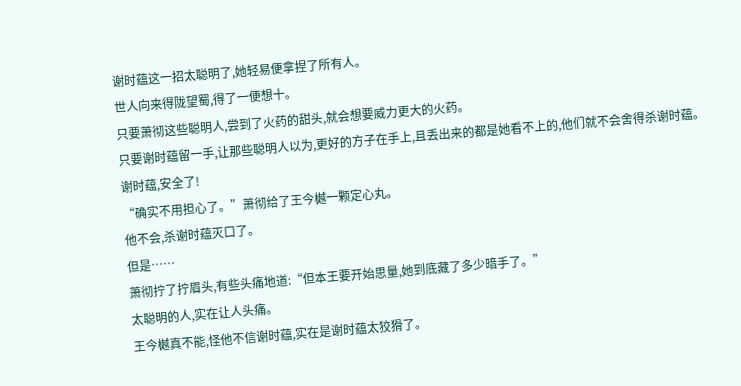谢时蕴这一招太聪明了,她轻易便拿捏了所有人。
世人向来得陇望蜀,得了一便想十。
只要萧彻这些聪明人,尝到了火药的甜头,就会想要威力更大的火药。
只要谢时蕴留一手,让那些聪明人以为,更好的方子在手上,且丢出来的都是她看不上的,他们就不会舍得杀谢时蕴。
谢时蕴,安全了!
“确实不用担心了。”萧彻给了王今樾一颗定心丸。
他不会,杀谢时蕴灭口了。
但是……
萧彻拧了拧眉头,有些头痛地道:“但本王要开始思量,她到底藏了多少暗手了。”
太聪明的人,实在让人头痛。
王今樾真不能,怪他不信谢时蕴,实在是谢时蕴太狡猾了。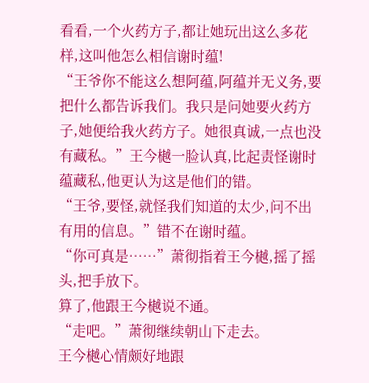看看,一个火药方子,都让她玩出这么多花样,这叫他怎么相信谢时蕴!
“王爷你不能这么想阿蕴,阿蕴并无义务,要把什么都告诉我们。我只是问她要火药方子,她便给我火药方子。她很真诚,一点也没有藏私。”王今樾一脸认真,比起责怪谢时蕴藏私,他更认为这是他们的错。
“王爷,要怪,就怪我们知道的太少,问不出有用的信息。”错不在谢时蕴。
“你可真是……”萧彻指着王今樾,摇了摇头,把手放下。
算了,他跟王今樾说不通。
“走吧。”萧彻继续朝山下走去。
王今樾心情颇好地跟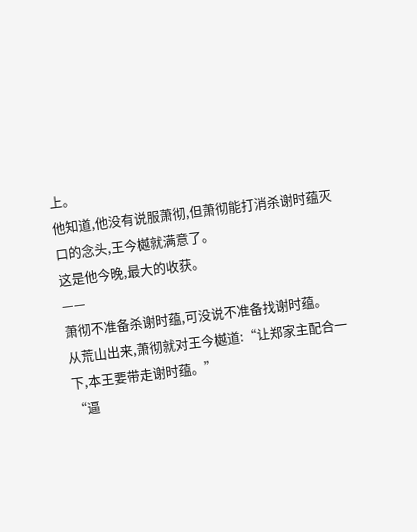上。
他知道,他没有说服萧彻,但萧彻能打消杀谢时蕴灭口的念头,王今樾就满意了。
这是他今晚,最大的收获。
——
萧彻不准备杀谢时蕴,可没说不准备找谢时蕴。
从荒山出来,萧彻就对王今樾道:“让郑家主配合一下,本王要带走谢时蕴。”
“逼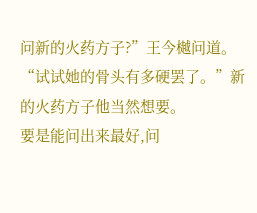问新的火药方子?”王今樾问道。
“试试她的骨头有多硬罢了。”新的火药方子他当然想要。
要是能问出来最好,问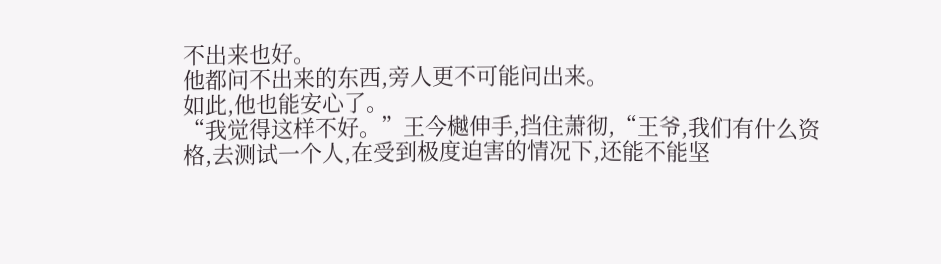不出来也好。
他都问不出来的东西,旁人更不可能问出来。
如此,他也能安心了。
“我觉得这样不好。”王今樾伸手,挡住萧彻,“王爷,我们有什么资格,去测试一个人,在受到极度迫害的情况下,还能不能坚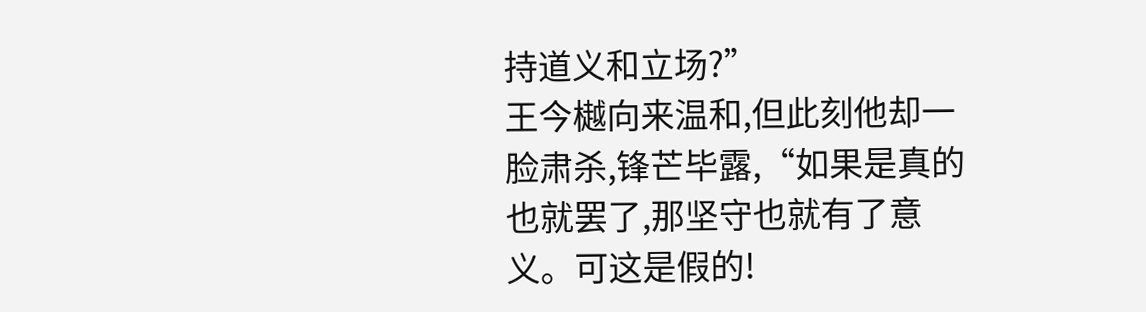持道义和立场?”
王今樾向来温和,但此刻他却一脸肃杀,锋芒毕露,“如果是真的也就罢了,那坚守也就有了意义。可这是假的!